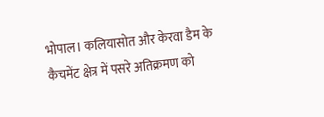भोपाल। कलियासोत और केरवा डैम के कैचमेंट क्षेत्र में पसरे अतिक्रमण को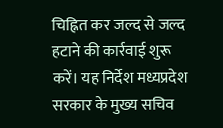चिह्नित कर जल्द से जल्द हटाने की कार्रवाई शुरू करें। यह निर्देश मध्यप्रदेश सरकार के मुख्य सचिव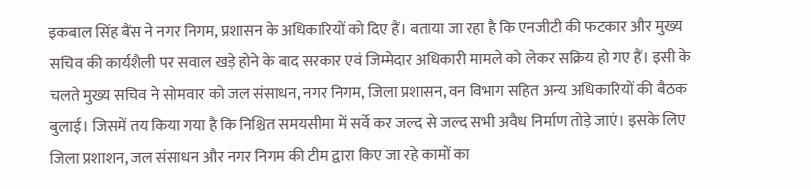इकबाल सिंह बैंस ने नगर निगम, प्रशासन के अधिकारियों को दिए हैं। बताया जा रहा है कि एनजीटी की फटकार और मुख्य सचिव की कार्यशैली पर सवाल खड़े होने के बाद सरकार एवं जिम्मेदार अधिकारी मामले को लेकर सक्रिय हो गए हैं। इसी के चलते मुख्य सचिव ने सोमवार को जल संसाधन, नगर निगम, जिला प्रशासन, वन विभाग सहित अन्य अधिकारियों की बैठक बुलाई। जिसमें तय किया गया है कि निश्चित समयसीमा में सर्वे कर जल्द से जल्द सभी अवैध निर्माण तोड़े जाएं। इसके लिए जिला प्रशाशन, जल संसाधन और नगर निगम की टीम द्वारा किए जा रहे कामों का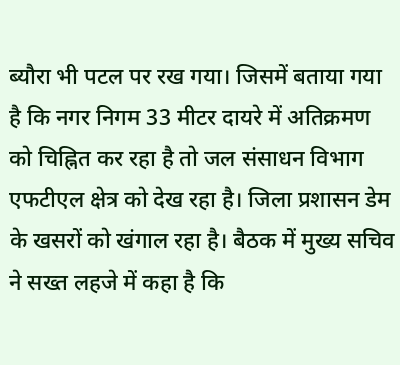ब्यौरा भी पटल पर रख गया। जिसमें बताया गया है कि नगर निगम 33 मीटर दायरे में अतिक्रमण को चिह्नित कर रहा है तो जल संसाधन विभाग एफटीएल क्षेत्र को देख रहा है। जिला प्रशासन डेम के खसरों को खंगाल रहा है। बैठक में मुख्य सचिव ने सख्त लहजे में कहा है कि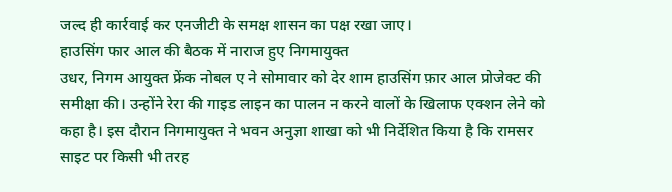जल्द ही कार्रवाई कर एनजीटी के समक्ष शासन का पक्ष रखा जाए।
हाउसिंग फार आल की बैठक में नाराज हुए निगमायुक्त
उधर, निगम आयुक्त फ्रेंक नोबल ए ने सोमावार को देर शाम हाउसिंग फ़ार आल प्रोजेक्ट की समीक्षा की। उन्होंने रेरा की गाइड लाइन का पालन न करने वालों के खिलाफ एक्शन लेने को कहा है। इस दौरान निगमायुक्त ने भवन अनुज्ञा शाखा को भी निर्देशित किया है कि रामसर साइट पर किसी भी तरह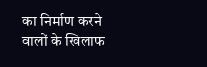का निर्माण करने वालों के खिलाफ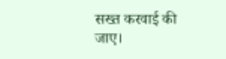सख्त करवाई की जाए।